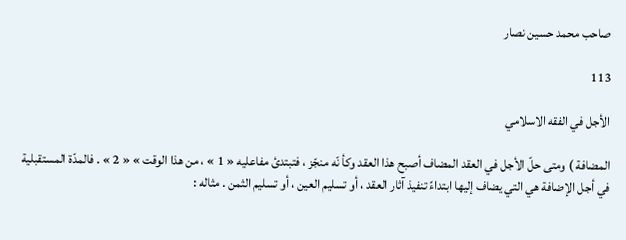صاحب محمد حسين نصار

113

الأجل في الفقه الاسلامي

المضافة ) ومتى حلّ الأجل في العقد المضاف أصبح هذا العقد وكأ نّه منجّز ، فتبتدئ مفاعليه « 1 » ، من هذا الوقت » « 2 » . فالمدّة المستقبلية في أجل الإضافة هي التي يضاف إليها ابتداءً تنفيذ آثار العقد ، أو تسليم العين ، أو تسليم الثمن . مثاله :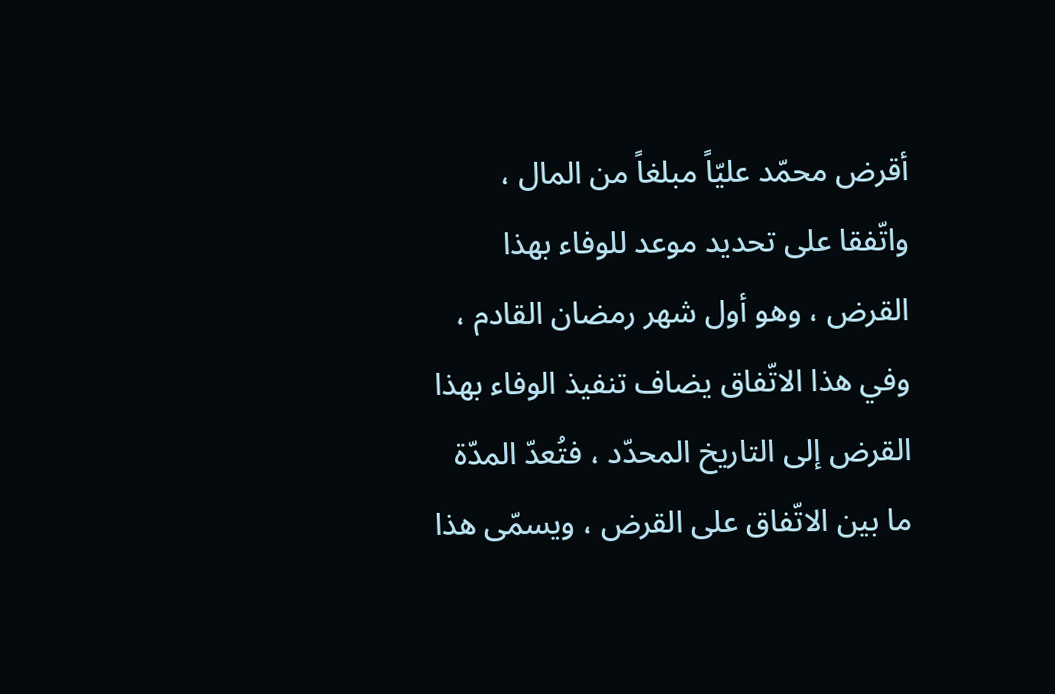أقرض محمّد عليّاً مبلغاً من المال ، واتّفقا على تحديد موعد للوفاء بهذا القرض ، وهو أول شهر رمضان القادم ، وفي هذا الاتّفاق يضاف تنفيذ الوفاء بهذا القرض إلى التاريخ المحدّد ، فتُعدّ المدّة ما بين الاتّفاق على القرض ، ويسمّى هذا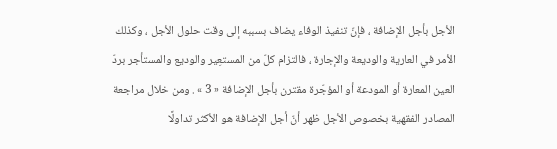الأجل بأجل الإضافة ، فإنّ تنفيذ الوفاء يضاف بسببه إلى وقت حلول الأجل ، وكذلك الأمر في العارية والوديعة والإجارة ، فالتزام كلّ من المستعِير والوديع والمستأجر بردّ العين المعارة أو المودعة أو المؤجّرة مقترن بأجل الإضافة « 3 » . ومن خلال مراجعة المصادر الفقهية بخصوص الأجل ظهر أنّ أجل الإضافة هو الأكثر تداولًا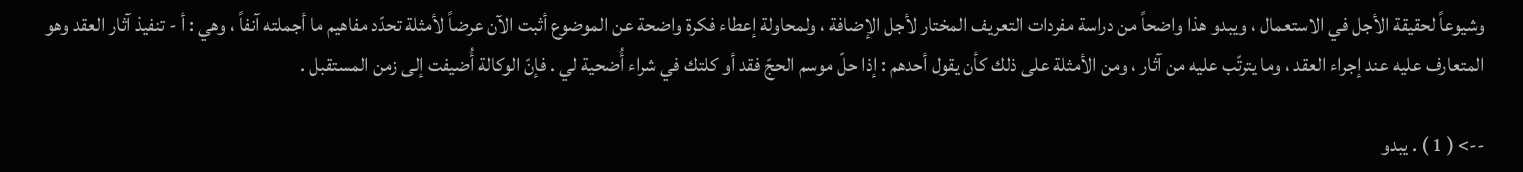وشيوعاً لحقيقة الأجل في الاستعمال ، ويبدو هذا واضحاً من دراسة مفردات التعريف المختار لأجل الإضافة ، ولمحاولة إعطاء فكرة واضحة عن الموضوع أثبت الآن عرضاً لأمثلة تحدّد مفاهيم ما أجملته آنفاً ، وهي : أ - تنفيذ آثار العقد وهو المتعارف عليه عند إجراء العقد ، وما يترتّب عليه من آثار ، ومن الأمثلة على ذلك كأن يقول أحدهم : إذا حلّ موسم الحجّ فقد أو كلتك في شراء أُضحية لي . فإنّ الوكالة أُضيفت إلى زمن المستقبل .

--> ( 1 ) . يبدو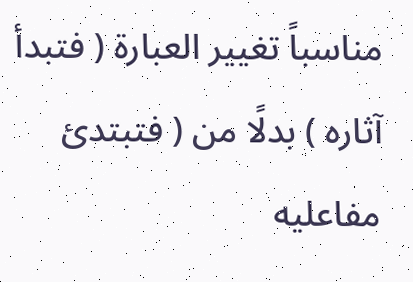مناسباً تغيير العبارة ( فتبدأ آثاره ) بدلًا من ( فتبتدئ مفاعليه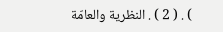) . ( 2 ) . النظرية والعامّة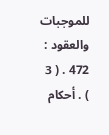للموجبات والعقود : 472 . ( 3 ) . أحكام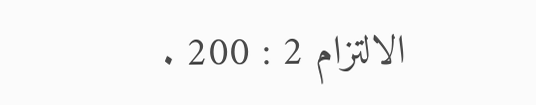الالتزام 2 : 200 .